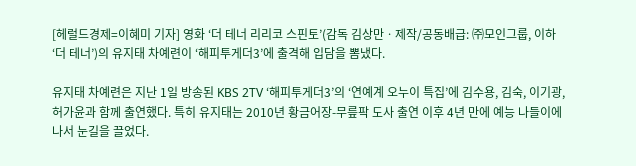[헤럴드경제=이혜미 기자] 영화 ‘더 테너 리리코 스핀토’(감독 김상만ㆍ제작/공동배급: ㈜모인그룹, 이하 ‘더 테너’)의 유지태 차예련이 ‘해피투게더3’에 출격해 입담을 뽐냈다.

유지태 차예련은 지난 1일 방송된 KBS 2TV ‘해피투게더3’의 ‘연예계 오누이 특집’에 김수용, 김숙, 이기광, 허가윤과 함께 출연했다. 특히 유지태는 2010년 황금어장-무릎팍 도사 출연 이후 4년 만에 예능 나들이에 나서 눈길을 끌었다.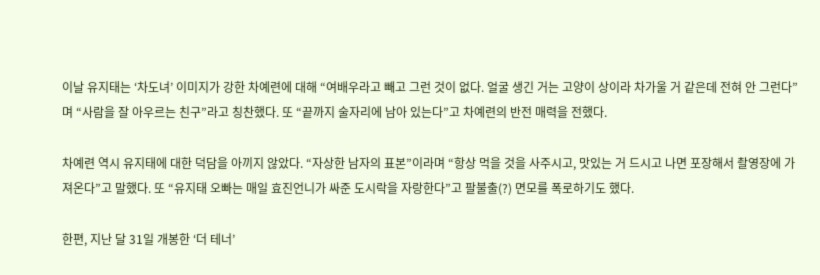이날 유지태는 ‘차도녀’ 이미지가 강한 차예련에 대해 “여배우라고 빼고 그런 것이 없다. 얼굴 생긴 거는 고양이 상이라 차가울 거 같은데 전혀 안 그런다”며 “사람을 잘 아우르는 친구”라고 칭찬했다. 또 “끝까지 술자리에 남아 있는다”고 차예련의 반전 매력을 전했다.

차예련 역시 유지태에 대한 덕담을 아끼지 않았다. “자상한 남자의 표본”이라며 “항상 먹을 것을 사주시고, 맛있는 거 드시고 나면 포장해서 촬영장에 가져온다”고 말했다. 또 “유지태 오빠는 매일 효진언니가 싸준 도시락을 자랑한다”고 팔불출(?) 면모를 폭로하기도 했다.

한편, 지난 달 31일 개봉한 ‘더 테너’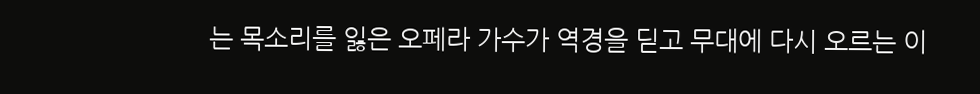는 목소리를 잃은 오페라 가수가 역경을 딛고 무대에 다시 오르는 이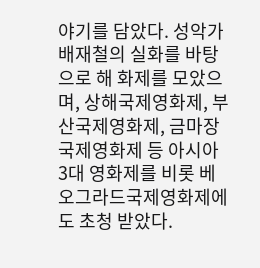야기를 담았다. 성악가 배재철의 실화를 바탕으로 해 화제를 모았으며, 상해국제영화제, 부산국제영화제, 금마장국제영화제 등 아시아 3대 영화제를 비롯 베오그라드국제영화제에도 초청 받았다.